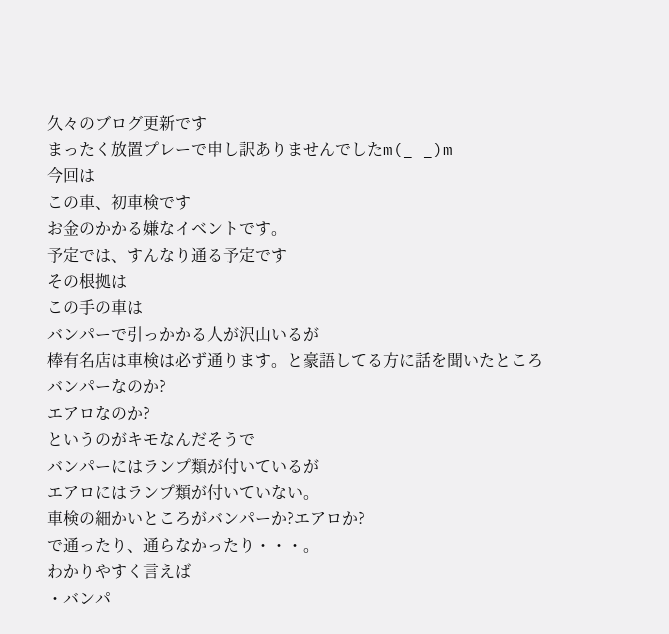久々のブログ更新です
まったく放置プレーで申し訳ありませんでしたm(_ _)m
今回は
この車、初車検です
お金のかかる嫌なイベントです。
予定では、すんなり通る予定です
その根拠は
この手の車は
バンパーで引っかかる人が沢山いるが
棒有名店は車検は必ず通ります。と豪語してる方に話を聞いたところ
バンパーなのか?
エアロなのか?
というのがキモなんだそうで
バンパーにはランプ類が付いているが
エアロにはランプ類が付いていない。
車検の細かいところがバンパーか?エアロか?
で通ったり、通らなかったり・・・。
わかりやすく言えば
・バンパ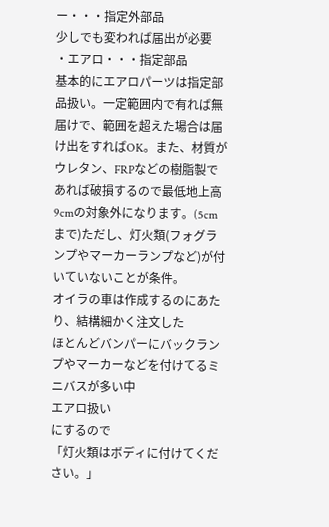ー・・・指定外部品
少しでも変われば届出が必要
・エアロ・・・指定部品
基本的にエアロパーツは指定部品扱い。一定範囲内で有れば無届けで、範囲を超えた場合は届け出をすればOK。また、材質がウレタン、FRPなどの樹脂製であれば破損するので最低地上高9cmの対象外になります。(5cmまで)ただし、灯火類(フォグランプやマーカーランプなど)が付いていないことが条件。
オイラの車は作成するのにあたり、結構細かく注文した
ほとんどバンパーにバックランプやマーカーなどを付けてるミニバスが多い中
エアロ扱い
にするので
「灯火類はボディに付けてください。」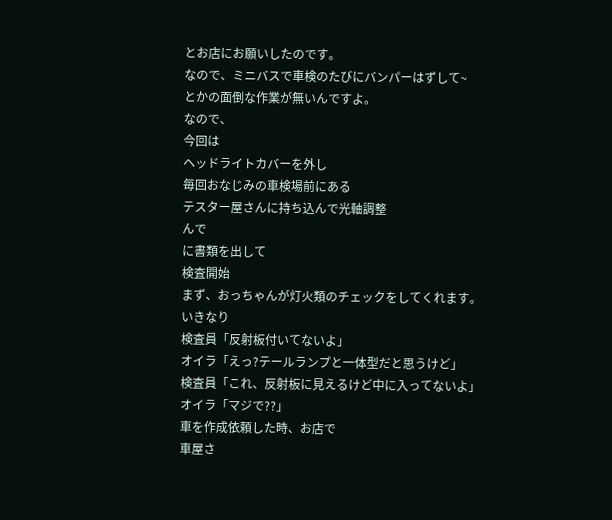とお店にお願いしたのです。
なので、ミニバスで車検のたびにバンパーはずして~
とかの面倒な作業が無いんですよ。
なので、
今回は
ヘッドライトカバーを外し
毎回おなじみの車検場前にある
テスター屋さんに持ち込んで光軸調整
んで
に書類を出して
検査開始
まず、おっちゃんが灯火類のチェックをしてくれます。
いきなり
検査員「反射板付いてないよ」
オイラ「えっ?テールランプと一体型だと思うけど」
検査員「これ、反射板に見えるけど中に入ってないよ」
オイラ「マジで??」
車を作成依頼した時、お店で
車屋さ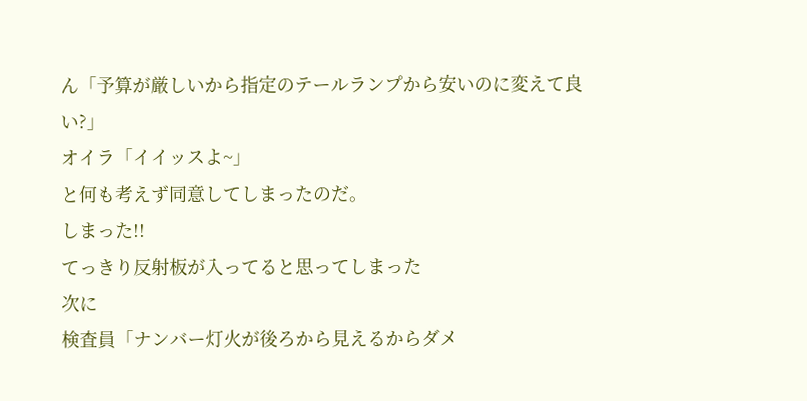ん「予算が厳しいから指定のテールランプから安いのに変えて良い?」
オイラ「イイッスよ~」
と何も考えず同意してしまったのだ。
しまった!!
てっきり反射板が入ってると思ってしまった
次に
検査員「ナンバー灯火が後ろから見えるからダメ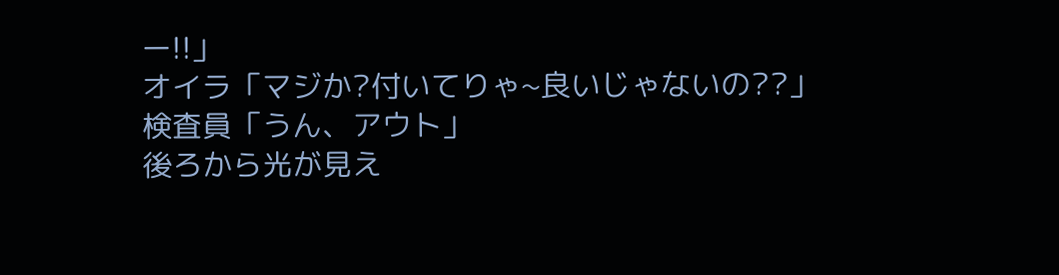ー!!」
オイラ「マジか?付いてりゃ~良いじゃないの??」
検査員「うん、アウト」
後ろから光が見え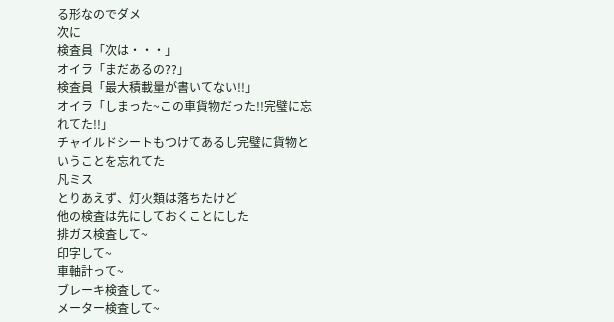る形なのでダメ
次に
検査員「次は・・・」
オイラ「まだあるの??」
検査員「最大積載量が書いてない!!」
オイラ「しまった~この車貨物だった!!完璧に忘れてた!!」
チャイルドシートもつけてあるし完璧に貨物ということを忘れてた
凡ミス
とりあえず、灯火類は落ちたけど
他の検査は先にしておくことにした
排ガス検査して~
印字して~
車軸計って~
ブレーキ検査して~
メーター検査して~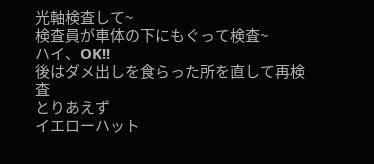光軸検査して~
検査員が車体の下にもぐって検査~
ハイ、OK!!
後はダメ出しを食らった所を直して再検査
とりあえず
イエローハット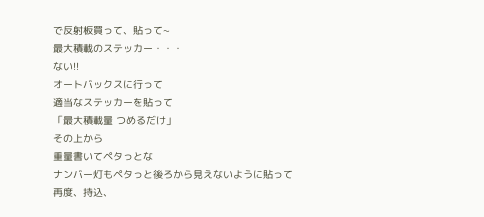で反射板買って、貼って~
最大積載のステッカー・・・
ない!!
オートバックスに行って
適当なステッカーを貼って
「最大積載量 つめるだけ」
その上から
重量書いてペタっとな
ナンバー灯もペタっと後ろから見えないように貼って
再度、持込、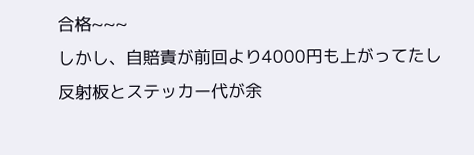合格~~~
しかし、自賠責が前回より4000円も上がってたし
反射板とステッカー代が余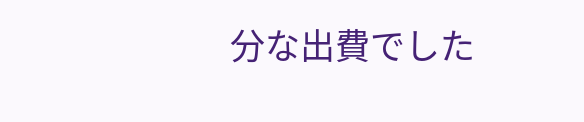分な出費でした